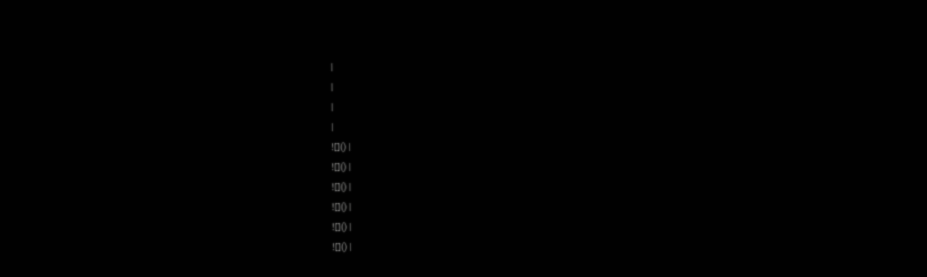|
|
|
|
![]() |
![]() |
![]() |
![]() |
![]() |
![]() |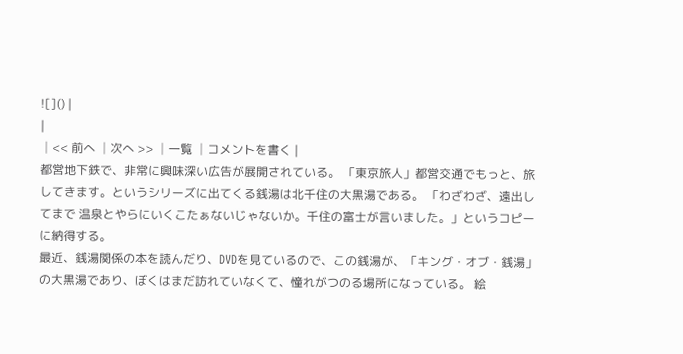![]() |
|
│<< 前へ │次へ >> │一覧 │コメントを書く |
都営地下鉄で、非常に興味深い広告が展開されている。 「東京旅人」都営交通でもっと、旅してきます。というシリーズに出てくる銭湯は北千住の大黒湯である。 「わざわざ、遠出してまで 温泉とやらにいくこたぁないじゃないか。千住の富士が言いました。」というコピーに納得する。
最近、銭湯関係の本を読んだり、DVDを見ているので、この銭湯が、「キング・オブ・銭湯」の大黒湯であり、ぼくはまだ訪れていなくて、憧れがつのる場所になっている。 絵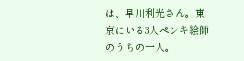は、早川利光さん。東京にいる3人ペンキ絵師のうちの一人。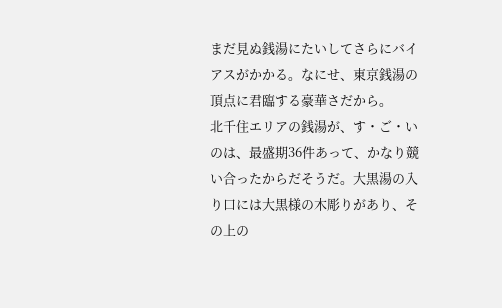まだ見ぬ銭湯にたいしてさらにバイアスがかかる。なにせ、東京銭湯の頂点に君臨する豪華さだから。
北千住エリアの銭湯が、す・ご・いのは、最盛期36件あって、かなり競い合ったからだそうだ。大黒湯の入り口には大黒様の木彫りがあり、その上の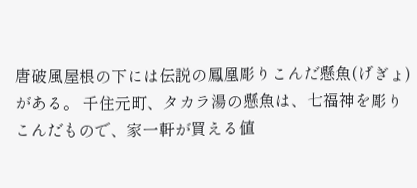唐破風屋根の下には伝説の鳳凰彫りこんだ懸魚(げぎょ)がある。 千住元町、タカラ湯の懸魚は、七福神を彫りこんだもので、家一軒が買える値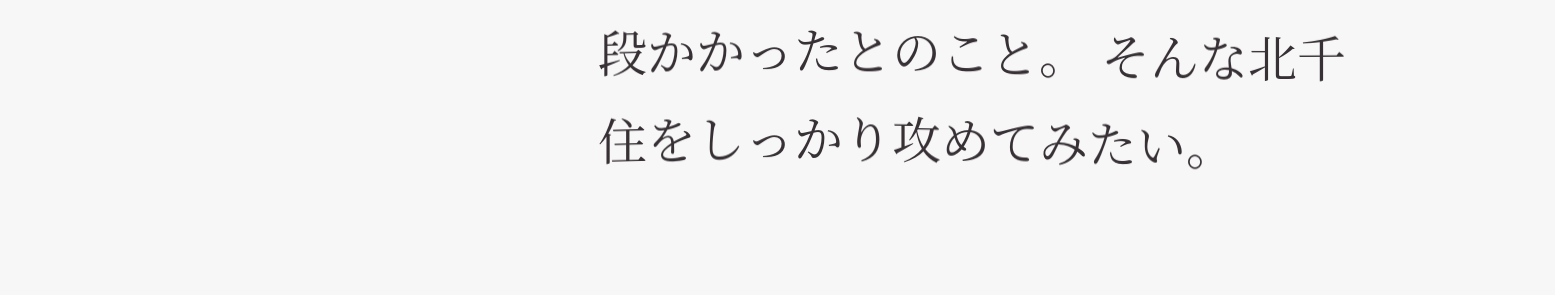段かかったとのこと。 そんな北千住をしっかり攻めてみたい。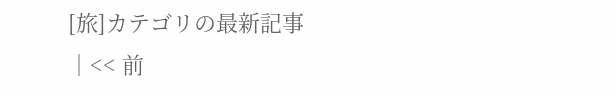[旅]カテゴリの最新記事
│<< 前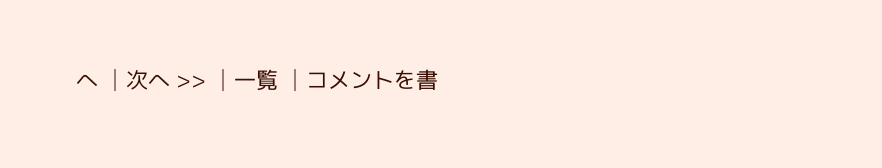へ │次へ >> │一覧 │コメントを書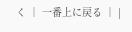く │ 一番上に戻る │ |